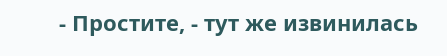- Простите, - тут же извинилась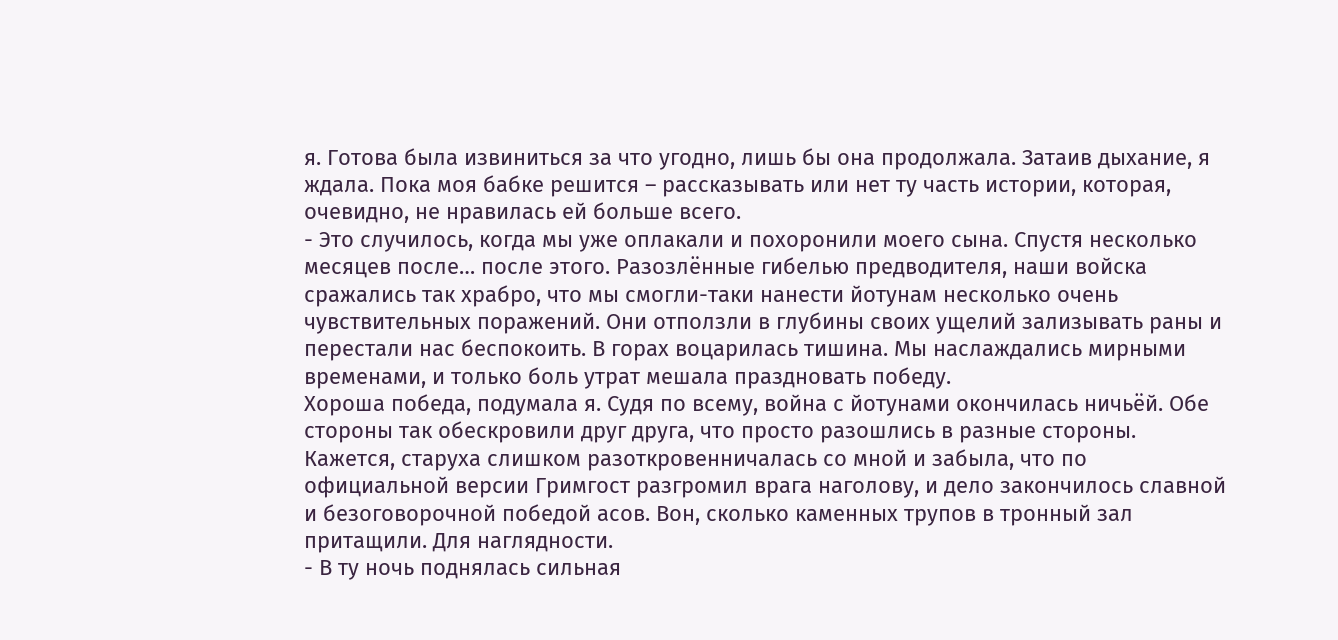я. Готова была извиниться за что угодно, лишь бы она продолжала. Затаив дыхание, я ждала. Пока моя бабке решится – рассказывать или нет ту часть истории, которая, очевидно, не нравилась ей больше всего.
- Это случилось, когда мы уже оплакали и похоронили моего сына. Спустя несколько месяцев после… после этого. Разозлённые гибелью предводителя, наши войска сражались так храбро, что мы смогли-таки нанести йотунам несколько очень чувствительных поражений. Они отползли в глубины своих ущелий зализывать раны и перестали нас беспокоить. В горах воцарилась тишина. Мы наслаждались мирными временами, и только боль утрат мешала праздновать победу.
Хороша победа, подумала я. Судя по всему, война с йотунами окончилась ничьёй. Обе стороны так обескровили друг друга, что просто разошлись в разные стороны. Кажется, старуха слишком разоткровенничалась со мной и забыла, что по официальной версии Гримгост разгромил врага наголову, и дело закончилось славной и безоговорочной победой асов. Вон, сколько каменных трупов в тронный зал притащили. Для наглядности.
- В ту ночь поднялась сильная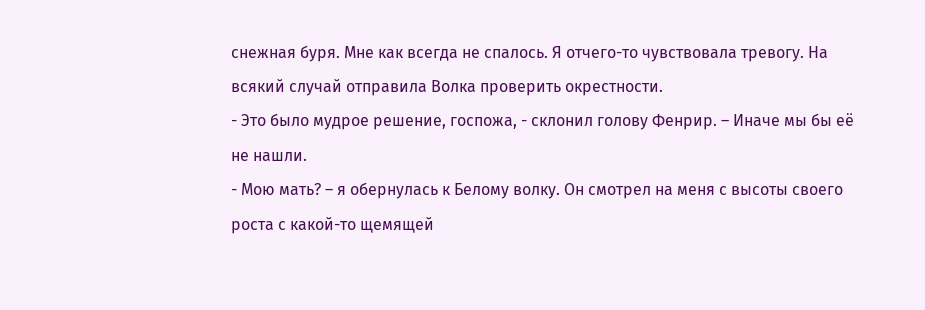снежная буря. Мне как всегда не спалось. Я отчего-то чувствовала тревогу. На всякий случай отправила Волка проверить окрестности.
- Это было мудрое решение, госпожа, - склонил голову Фенрир. – Иначе мы бы её не нашли.
- Мою мать? – я обернулась к Белому волку. Он смотрел на меня с высоты своего роста с какой-то щемящей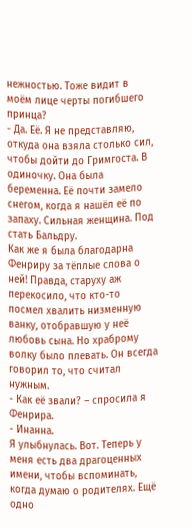нежностью. Тоже видит в моём лице черты погибшего принца?
- Да. Её. Я не представляю, откуда она взяла столько сил, чтобы дойти до Гримгоста. В одиночку. Она была беременна. Её почти замело снегом, когда я нашёл её по запаху. Сильная женщина. Под стать Бальдру.
Как же я была благодарна Фенриру за тёплые слова о ней! Правда, старуху аж перекосило, что кто-то посмел хвалить низменную ванку, отобравшую у неё любовь сына. Но храброму волку было плевать. Он всегда говорил то, что считал нужным.
- Как её звали? – спросила я Фенрира.
- Инанна.
Я улыбнулась. Вот. Теперь у меня есть два драгоценных имени, чтобы вспоминать, когда думаю о родителях. Ещё одно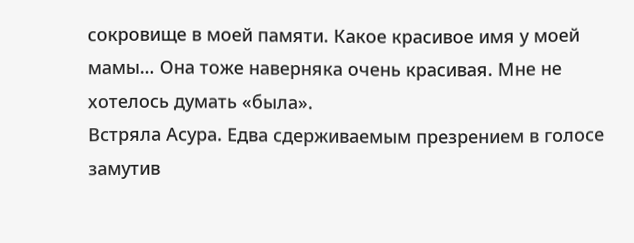сокровище в моей памяти. Какое красивое имя у моей мамы… Она тоже наверняка очень красивая. Мне не хотелось думать «была».
Встряла Асура. Едва сдерживаемым презрением в голосе замутив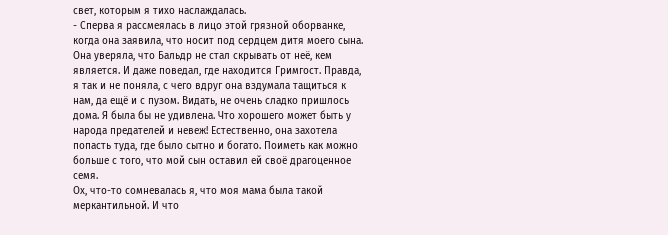свет, которым я тихо наслаждалась.
- Сперва я рассмеялась в лицо этой грязной оборванке, когда она заявила, что носит под сердцем дитя моего сына. Она уверяла, что Бальдр не стал скрывать от неё, кем является. И даже поведал, где находится Гримгост. Правда, я так и не поняла, с чего вдруг она вздумала тащиться к нам, да ещё и с пузом. Видать, не очень сладко пришлось дома. Я была бы не удивлена. Что хорошего может быть у народа предателей и невеж! Естественно, она захотела попасть туда, где было сытно и богато. Поиметь как можно больше с того, что мой сын оставил ей своё драгоценное семя.
Ох, что-то сомневалась я, что моя мама была такой меркантильной. И что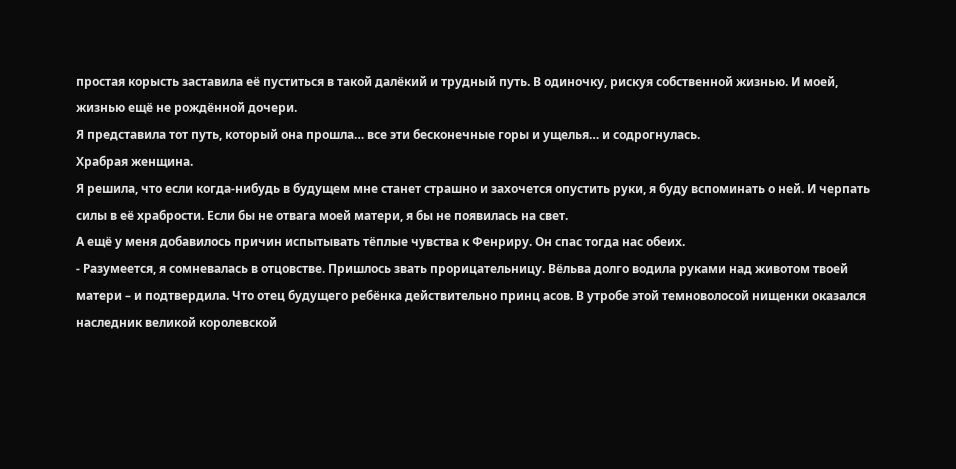простая корысть заставила её пуститься в такой далёкий и трудный путь. В одиночку, рискуя собственной жизнью. И моей, жизнью ещё не рождённой дочери.
Я представила тот путь, который она прошла… все эти бесконечные горы и ущелья… и содрогнулась.
Храбрая женщина.
Я решила, что если когда-нибудь в будущем мне станет страшно и захочется опустить руки, я буду вспоминать о ней. И черпать силы в её храбрости. Если бы не отвага моей матери, я бы не появилась на свет.
А ещё у меня добавилось причин испытывать тёплые чувства к Фенриру. Он спас тогда нас обеих.
- Разумеется, я сомневалась в отцовстве. Пришлось звать прорицательницу. Вёльва долго водила руками над животом твоей матери – и подтвердила. Что отец будущего ребёнка действительно принц асов. В утробе этой темноволосой нищенки оказался наследник великой королевской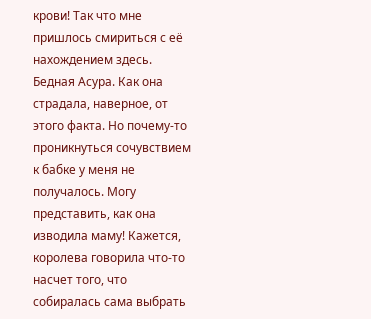крови! Так что мне пришлось смириться с её нахождением здесь.
Бедная Асура. Как она страдала, наверное, от этого факта. Но почему-то проникнуться сочувствием к бабке у меня не получалось. Могу представить, как она изводила маму! Кажется, королева говорила что-то насчет того, что собиралась сама выбрать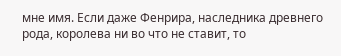мне имя. Если даже Фенрира, наследника древнего рода, королева ни во что не ставит, то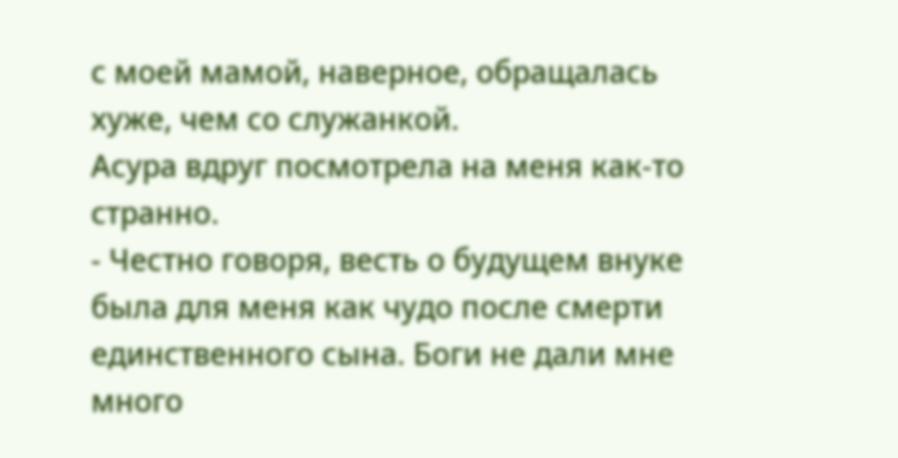с моей мамой, наверное, обращалась хуже, чем со служанкой.
Асура вдруг посмотрела на меня как-то странно.
- Честно говоря, весть о будущем внуке была для меня как чудо после смерти единственного сына. Боги не дали мне много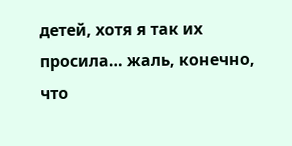детей, хотя я так их просила… жаль, конечно, что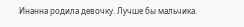Инанна родила девочку. Лучше бы мальчика.